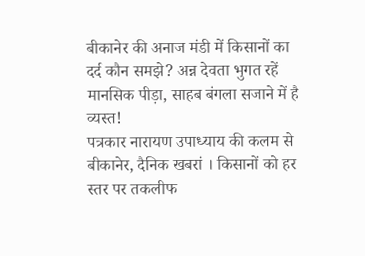बीकानेर की अनाज मंडी में किसानों का दर्द कौन समझे? अन्न देवता भुगत रहें मानसिक पीड़ा, साहब बंगला सजाने में है व्यस्त!
पत्रकार नारायण उपाध्याय की कलम से
बीकानेर, दैनिक खबरां । किसानों को हर स्तर पर तकलीफ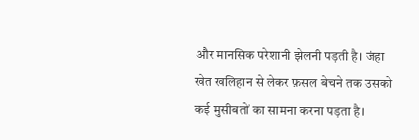और मानसिक परेशानी झेलनी पड़ती है। जंहा खेत खलिहान से लेकर फ़सल बेचने तक उसको कई मुसीबतों का सामना करना पड़ता है।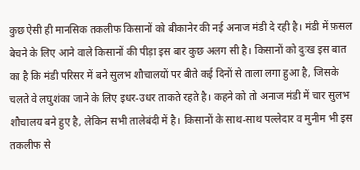कुछ ऐसी ही मानसिक तकलीफ किसानों को बीकानेर की नई अनाज मंडी दे रही है। मंडी में फ़सल बेचने के लिए आने वाले किसानों की पीड़ा इस बार कुछ अलग सी है। किसानों को दुःख इस बात का है कि मंडी परिसर में बने सुलभ शौचालयों पर बीते कई दिनों से ताला लगा हुआ है, जिसके चलते वे लघुशंका जाने के लिए इधर-उधर ताकते रहते है। कहने को तो अनाज मंडी में चार सुलभ शौचालय बने हुए है, लेकिन सभी तालेबंदी में है। किसानों के साथ-साथ पल्लेदार व मुनीम भी इस तकलीफ से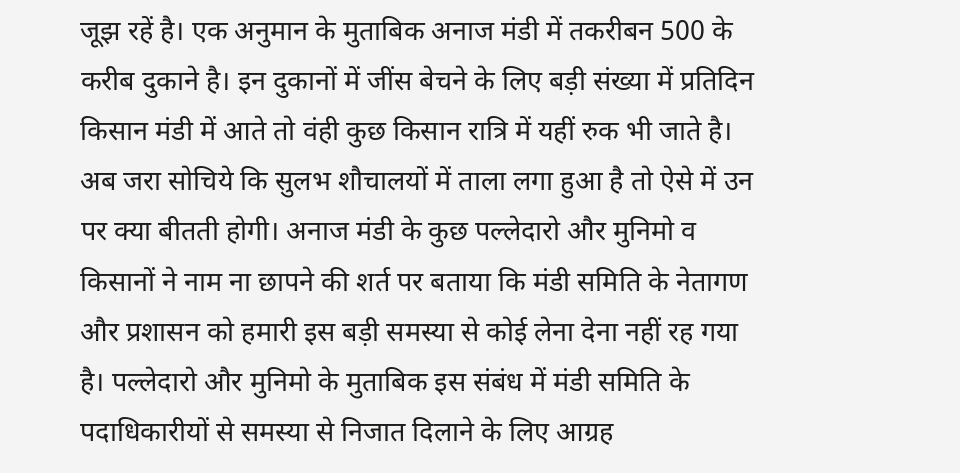जूझ रहें है। एक अनुमान के मुताबिक अनाज मंडी में तकरीबन 500 के करीब दुकाने है। इन दुकानों में जींस बेचने के लिए बड़ी संख्या में प्रतिदिन किसान मंडी में आते तो वंही कुछ किसान रात्रि में यहीं रुक भी जाते है। अब जरा सोचिये कि सुलभ शौचालयों में ताला लगा हुआ है तो ऐसे में उन पर क्या बीतती होगी। अनाज मंडी के कुछ पल्लेदारो और मुनिमो व किसानों ने नाम ना छापने की शर्त पर बताया कि मंडी समिति के नेतागण और प्रशासन को हमारी इस बड़ी समस्या से कोई लेना देना नहीं रह गया है। पल्लेदारो और मुनिमो के मुताबिक इस संबंध में मंडी समिति के पदाधिकारीयों से समस्या से निजात दिलाने के लिए आग्रह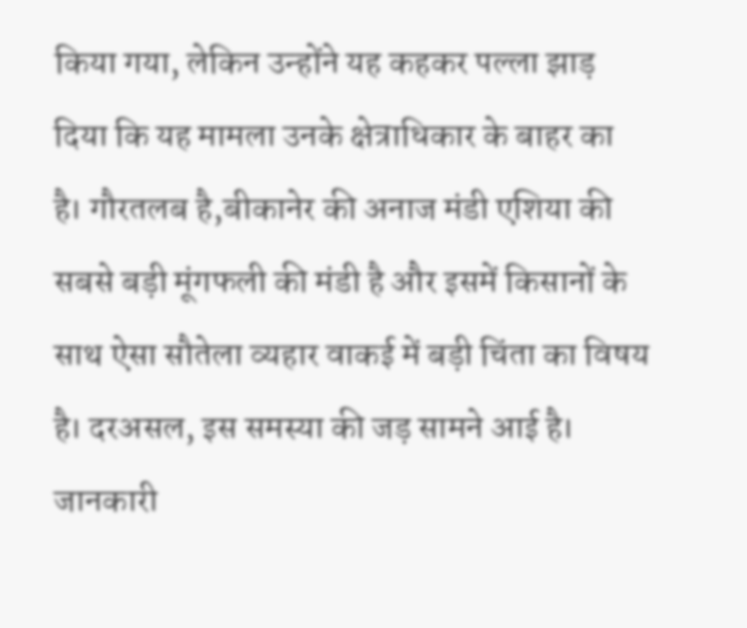किया गया, लेकिन उन्होंने यह कहकर पल्ला झाड़ दिया कि यह मामला उनके क्षेत्राधिकार के बाहर का है। गौरतलब है,बीकानेर की अनाज मंडी एशिया की सबसे बड़ी मूंगफली की मंडी है और इसमें किसानों के साथ ऐसा सौतेला व्यहार वाकई में बड़ी चिंता का विषय है। दरअसल, इस समस्या की जड़ सामने आई है। जानकारी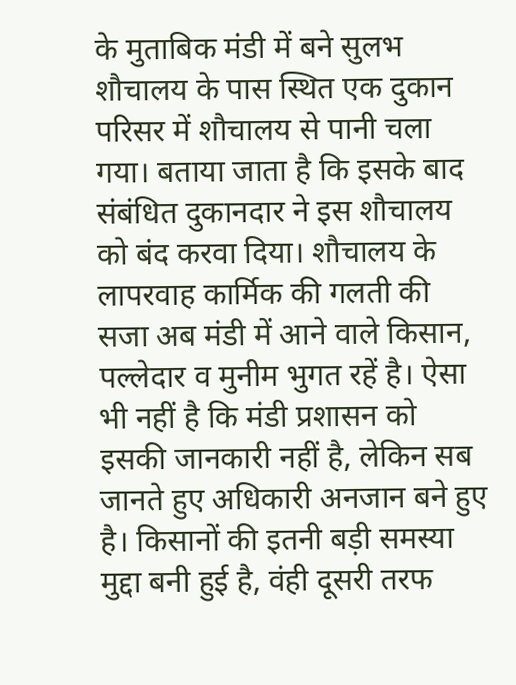के मुताबिक मंडी में बने सुलभ शौचालय के पास स्थित एक दुकान परिसर में शौचालय से पानी चला गया। बताया जाता है कि इसके बाद संबंधित दुकानदार ने इस शौचालय को बंद करवा दिया। शौचालय के लापरवाह कार्मिक की गलती की सजा अब मंडी में आने वाले किसान, पल्लेदार व मुनीम भुगत रहें है। ऐसा भी नहीं है कि मंडी प्रशासन को इसकी जानकारी नहीं है, लेकिन सब जानते हुए अधिकारी अनजान बने हुए है। किसानों की इतनी बड़ी समस्या मुद्दा बनी हुई है, वंही दूसरी तरफ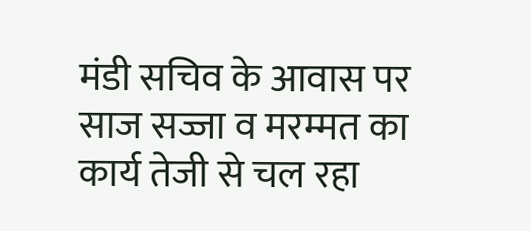मंडी सचिव के आवास पर साज सज्जा व मरम्मत का कार्य तेजी से चल रहा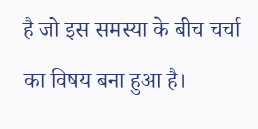है जो इस समस्या के बीच चर्चा का विषय बना हुआ है।